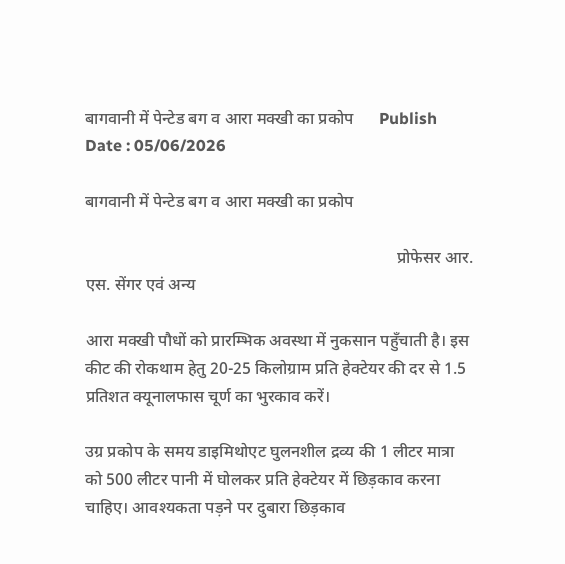बागवानी में पेन्टेड बग व आरा मक्खी का प्रकोप      Publish Date : 05/06/2026

बागवानी में पेन्टेड बग व आरा मक्खी का प्रकोप

                                                                           प्रोफेसर आर. एस. सेंगर एवं अन्य

आरा मक्खी पौधों को प्रारम्भिक अवस्था में नुकसान पहुँचाती है। इस कीट की रोकथाम हेतु 20-25 किलोग्राम प्रति हेक्टेयर की दर से 1.5 प्रतिशत क्यूनालफास चूर्ण का भुरकाव करें।

उग्र प्रकोप के समय डाइमिथोएट घुलनशील द्रव्य की 1 लीटर मात्रा को 500 लीटर पानी में घोलकर प्रति हेक्टेयर में छिड़काव करना चाहिए। आवश्यकता पड़ने पर दुबारा छिड़काव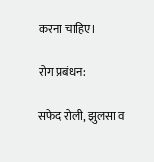करना चाहिए।

रोग प्रबंधन:

सफेद रोली, झुलसा व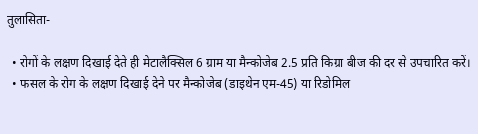तुलासिता-

  • रोगों के लक्षण दिखाई देते ही मेटालैक्सिल 6 ग्राम या मैन्कोजेब 2.5 प्रति किग्रा बीज की दर से उपचारित करें।
  • फसल के रोग के लक्षण दिखाई देने पर मैन्कोजेब (डाइथेन एम-45) या रिडोमिल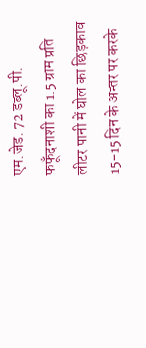एम.जेड. 72 डब्लू.पी. फफूँदनाशी का 1.5 ग्राम प्रति लीटर पानी में घोल का छिड़काव 15-15 दिन के अन्तर पर करके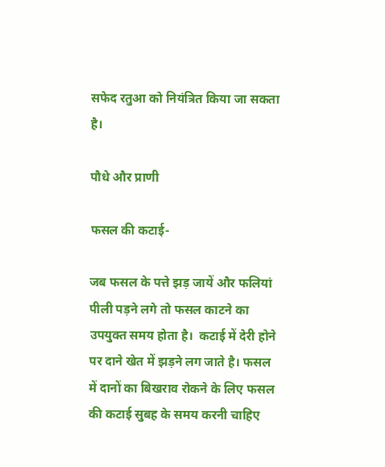सफेद रतुआ को नियंत्रित किया जा सकता है।

पौधे और प्राणी

फसल की कटाई-

जब फसल के पत्ते झड़ जायें और फलियां पीली पड़ने लगे तो फसल काटने का उपयुक्त समय होता है।  कटाई में देरी होने पर दाने खेत में झड़ने लग जाते है। फसल में दानों का बिखराव रोकने के लिए फसल की कटाई सुबह के समय करनी चाहिए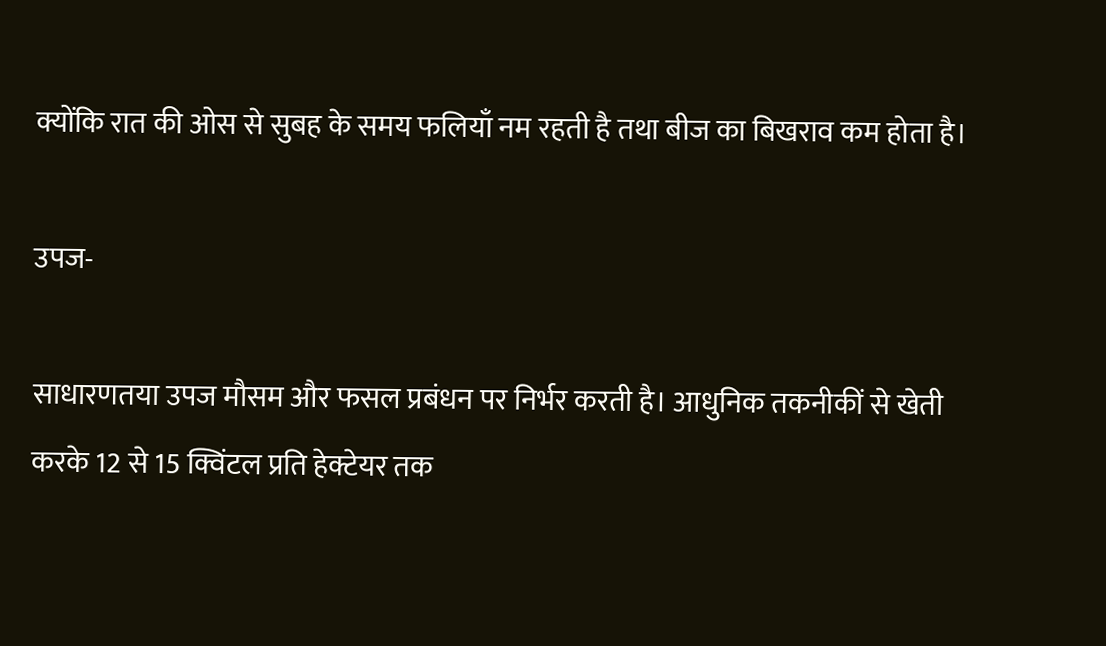क्योंकि रात की ओस से सुबह के समय फलियाँ नम रहती है तथा बीज का बिखराव कम होता है।

उपज-

साधारणतया उपज मौसम और फसल प्रबंधन पर निर्भर करती है। आधुनिक तकनीकीं से खेती करके 12 से 15 क्विंटल प्रति हेक्टेयर तक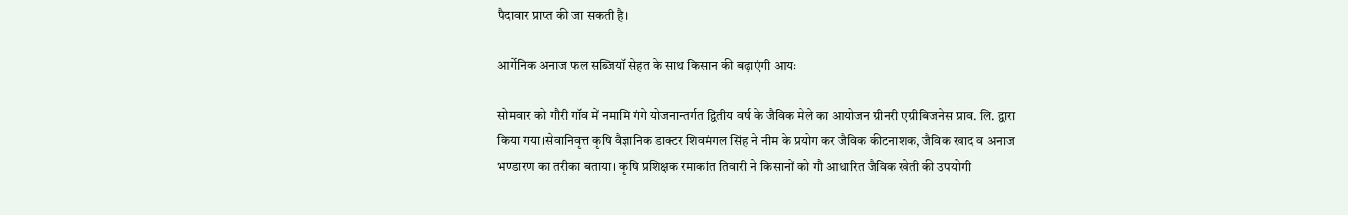पैदावार प्राप्त की जा सकती है।

आर्गेनिक अनाज फल सब्जियॉ सेहत के साथ किसान की बढ़ाएंगी आयः

सोमवार को गौरी गॉव में नमामि गंगे योजनान्तर्गत द्वितीय वर्ष के जैविक मेले का आयोजन ग्रीनरी एग्रीबिजनेस प्राव. लि. द्वारा किया गया।सेवानिवृत्त कृषि वैज्ञानिक डाक्टर शिवमंगल सिंह ने नीम के प्रयोग कर जैविक कीटनाशक, जैविक खाद व अनाज भण्डारण का तरीका बताया। कृषि प्रशिक्षक रमाकांत तिवारी ने किसानों को गौ आधारित जैविक खेती की उपयोगी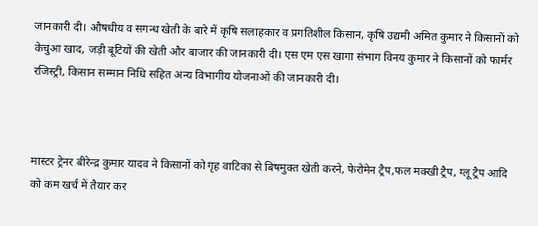जानकारी दी। औषधीय व सगन्ध खेती के बारे में कृषि सलाहकार व प्रगतिशील किसान, कृषि उद्यमी अमित कुमार ने किसानों को केचुआ खाद, जड़ी बूटियों की खेती और बाजार की जानकारी दी। एस एम एस खागा संभाग विनय कुमार ने किसानों को फार्मर रजिस्ट्री, किसान सम्मान निधि सहित अन्य विभागीय योजनाओं की जानकारी दी।



मास्टर ट्रेनर बीरेन्द्र कुमार यादव ने किसानों को गृह वाटिका से बिषमुक्त खेती करने, फेरोमेन ट्रैप,फल मक्खी ट्रैप, ग्लू ट्रैप आदि को कम खर्च में तैयार कर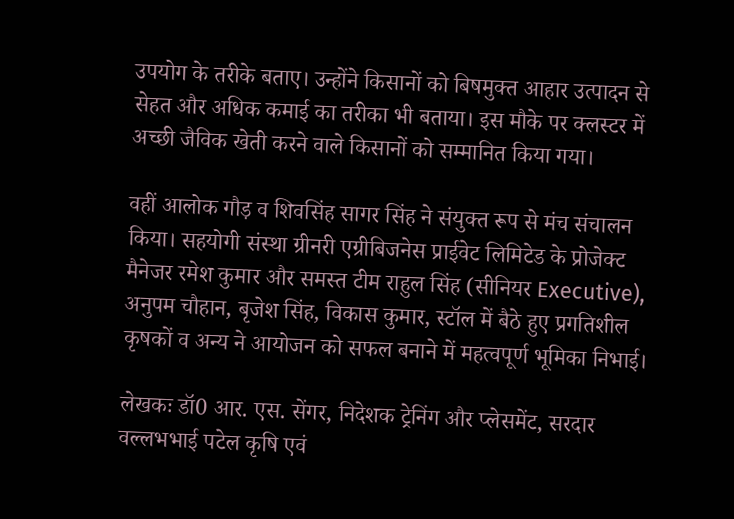उपयोग के तरीके बताए। उन्होंने किसानों को बिषमुक्त आहार उत्पादन से सेहत और अधिक कमाई का तरीका भी बताया। इस मौके पर क्लस्टर में अच्छी जैविक खेती करने वाले किसानों को सम्मानित किया गया।

वहीं आलोक गौड़ व शिवसिंह सागर सिंह ने संयुक्त रूप से मंच संचालन किया। सहयोगी संस्था ग्रीनरी एग्रीबिजनेस प्राईवेट लिमिटेड के प्रोजेक्ट मैनेजर रमेश कुमार और समस्त टीम राहुल सिंह (सीनियर Executive), अनुपम चौहान, बृजेश सिंह, विकास कुमार, स्टॉल में बैठे हुए प्रगतिशील कृषकों व अन्य ने आयोजन को सफल बनाने में महत्वपूर्ण भूमिका निभाई।

लेखकः डॉ0 आर. एस. सेंगर, निदेशक ट्रेनिंग और प्लेसमेंट, सरदार वल्लभभाई पटेल कृषि एवं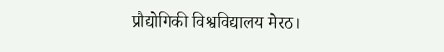प्रौद्योगिकी विश्वविद्यालय मेरठ।